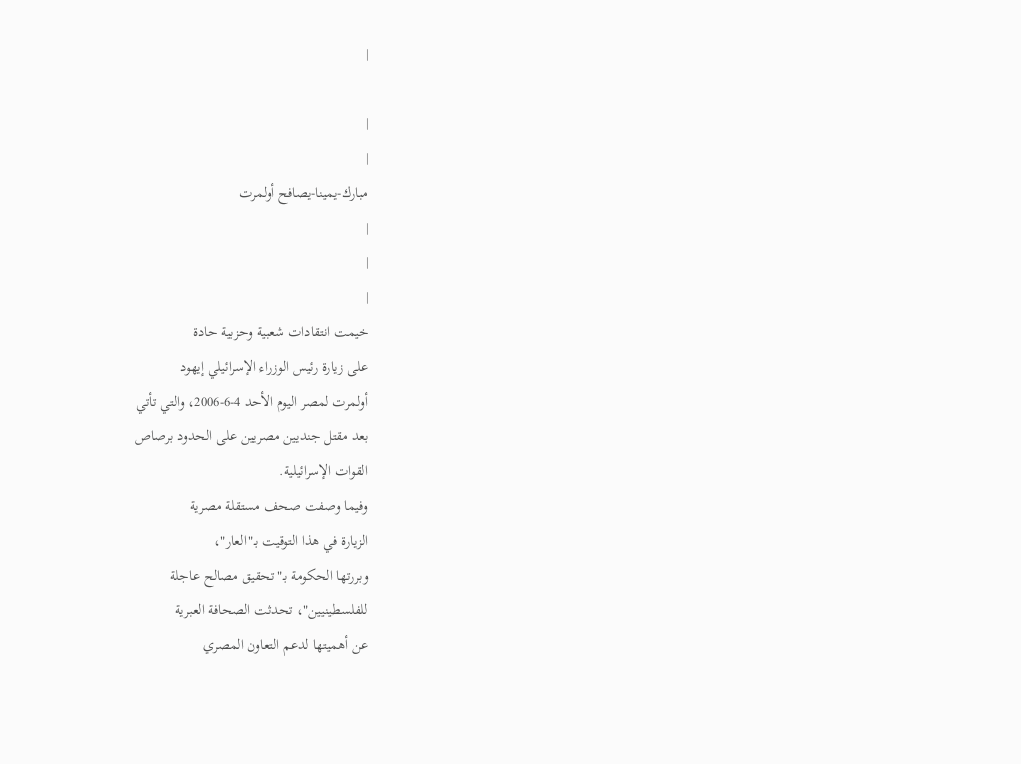|

|
|
مبارك-يمينا-يصافح أولمرت
|
|
|
خيمت انتقادات شعبية وحزبية حادة
على زيارة رئيس الوزراء الإسرائيلي إيهود
أولمرت لمصر اليوم الأحد 4-6-2006، والتي تأتي
بعد مقتل جنديين مصريين على الحدود برصاص
القوات الإسرائيلية.
وفيما وصفت صحف مستقلة مصرية
الزيارة في هذا التوقيت بـ"العار"،
وبررتها الحكومة بـ"تحقيق مصالح عاجلة
للفلسطينيين"، تحدثت الصحافة العبرية
عن أهميتها لدعم التعاون المصري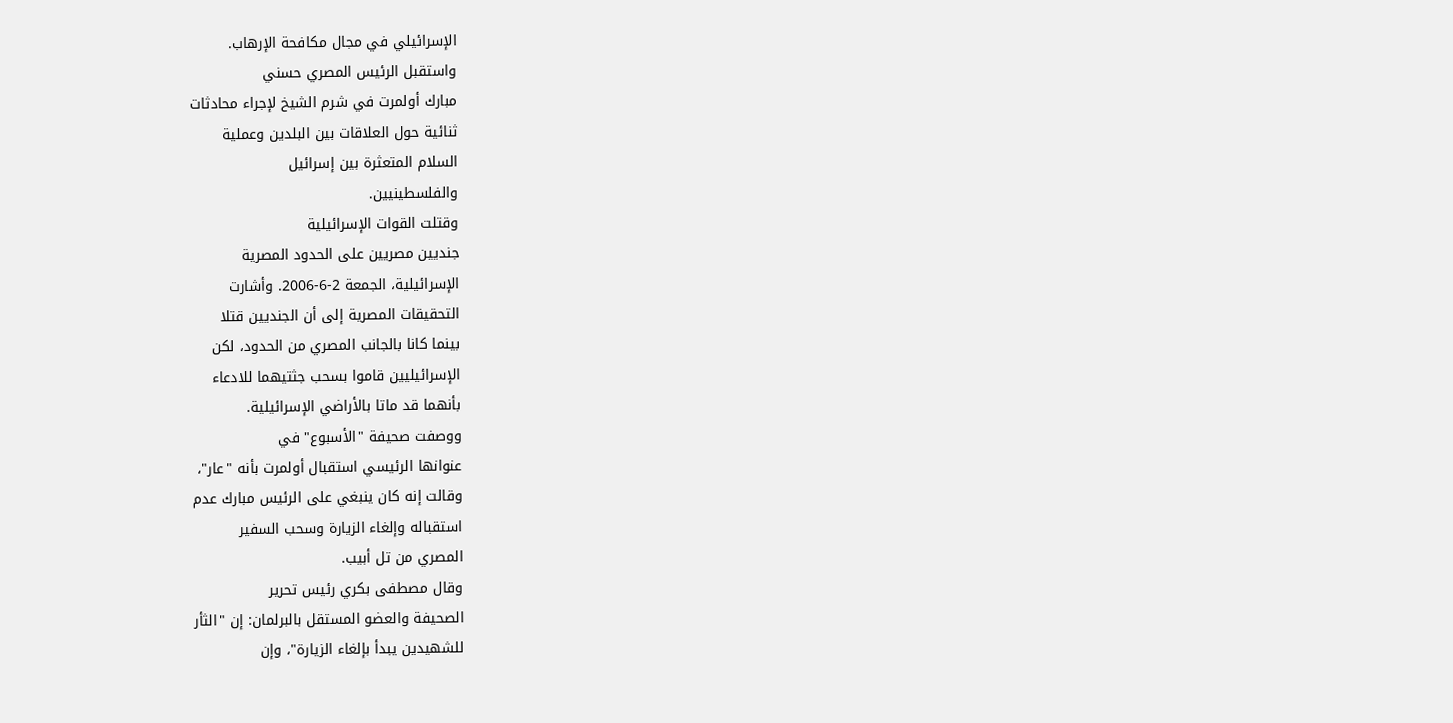الإسرائيلي في مجال مكافحة الإرهاب.
واستقبل الرئيس المصري حسني
مبارك أولمرت في شرم الشيخ لإجراء محادثات
ثنائية حول العلاقات بين البلدين وعملية
السلام المتعثرة بين إسرائيل
والفلسطينيين.
وقتلت القوات الإسرائيلية
جنديين مصريين على الحدود المصرية
الإسرائيلية، الجمعة 2-6-2006. وأشارت
التحقيقات المصرية إلى أن الجنديين قتلا
بينما كانا بالجانب المصري من الحدود، لكن
الإسرائيليين قاموا بسحب جثتيهما للادعاء
بأنهما قد ماتا بالأراضي الإسرائيلية.
ووصفت صحيفة "الأسبوع" في
عنوانها الرئيسي استقبال أولمرت بأنه "عار"،
وقالت إنه كان ينبغي على الرئيس مبارك عدم
استقباله وإلغاء الزيارة وسحب السفير
المصري من تل أبيب.
وقال مصطفى بكري رئيس تحرير
الصحيفة والعضو المستقل بالبرلمان: إن "الثأر
للشهيدين يبدأ بإلغاء الزيارة"، وإن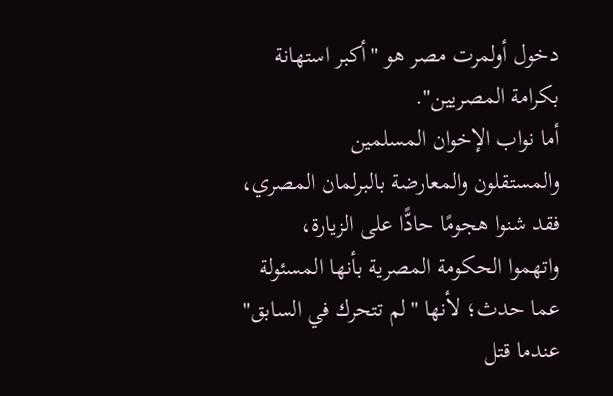دخول أولمرت مصر هو "أكبر استهانة
بكرامة المصريين".
أما نواب الإخوان المسلمين
والمستقلون والمعارضة بالبرلمان المصري،
فقد شنوا هجومًا حادًّا على الزيارة،
واتهموا الحكومة المصرية بأنها المسئولة
عما حدث؛ لأنها "لم تتحرك في السابق"
عندما قتل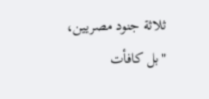ثلاثة جنود مصريين، "بل كافأت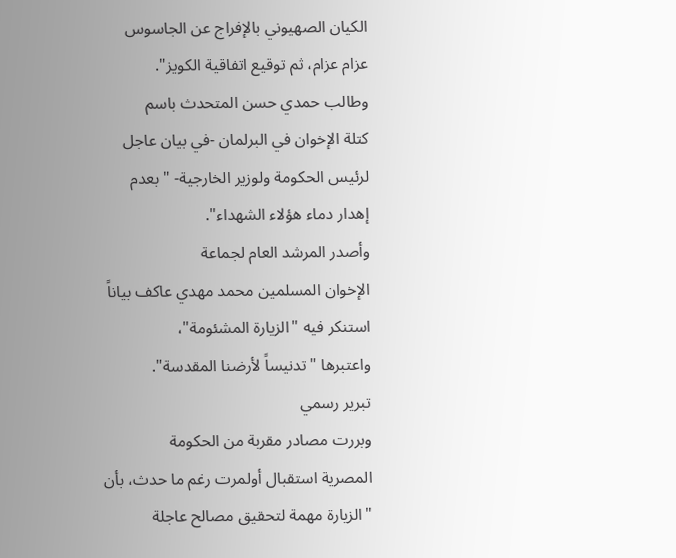الكيان الصهيوني بالإفراج عن الجاسوس
عزام عزام، ثم توقيع اتفاقية الكويز".
وطالب حمدي حسن المتحدث باسم
كتلة الإخوان في البرلمان -في بيان عاجل
لرئيس الحكومة ولوزير الخارجية- "بعدم
إهدار دماء هؤلاء الشهداء".
وأصدر المرشد العام لجماعة
الإخوان المسلمين محمد مهدي عاكف بياناً
استنكر فيه "الزيارة المشئومة"،
واعتبرها "تدنيساً لأرضنا المقدسة".
تبرير رسمي
وبررت مصادر مقربة من الحكومة
المصرية استقبال أولمرت رغم ما حدث، بأن
"الزيارة مهمة لتحقيق مصالح عاجلة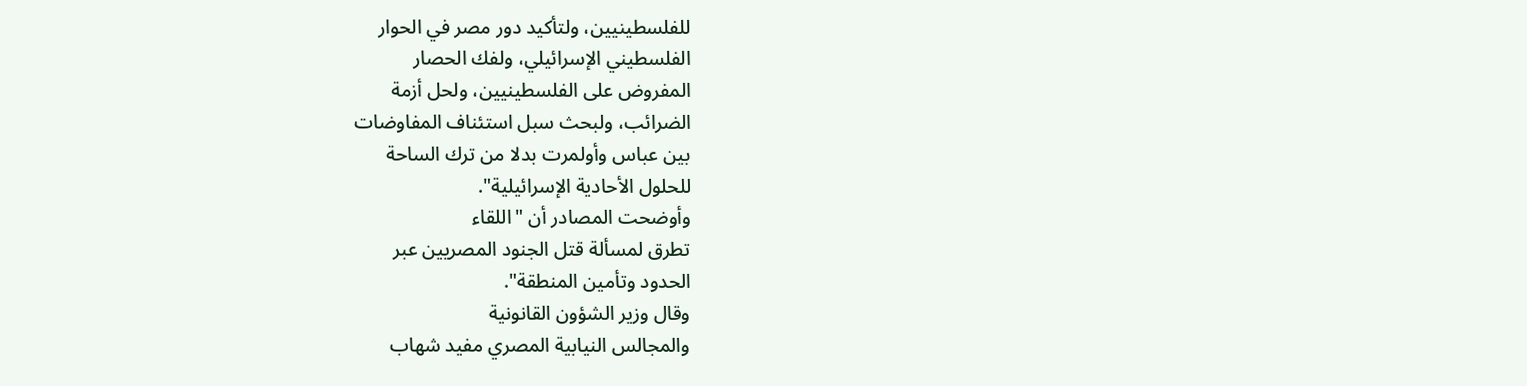للفلسطينيين، ولتأكيد دور مصر في الحوار
الفلسطيني الإسرائيلي، ولفك الحصار
المفروض على الفلسطينيين، ولحل أزمة
الضرائب، ولبحث سبل استئناف المفاوضات
بين عباس وأولمرت بدلا من ترك الساحة
للحلول الأحادية الإسرائيلية".
وأوضحت المصادر أن "اللقاء
تطرق لمسألة قتل الجنود المصريين عبر
الحدود وتأمين المنطقة".
وقال وزير الشؤون القانونية
والمجالس النيابية المصري مفيد شهاب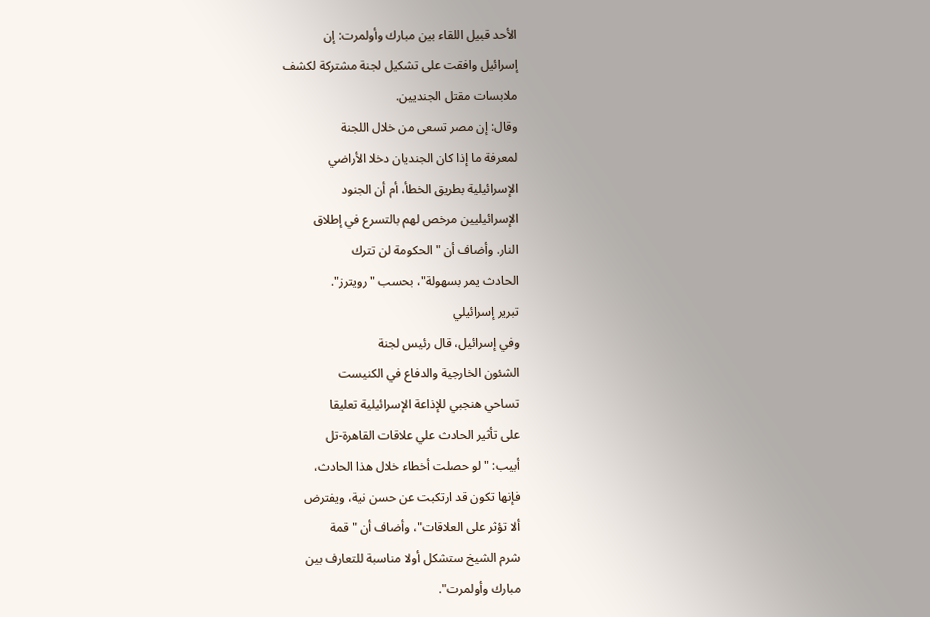الأحد قبيل اللقاء بين مبارك وأولمرت: إن
إسرائيل وافقت على تشكيل لجنة مشتركة لكشف
ملابسات مقتل الجنديين.
وقال: إن مصر تسعى من خلال اللجنة
لمعرفة ما إذا كان الجنديان دخلا الأراضي
الإسرائيلية بطريق الخطأ، أم أن الجنود
الإسرائيليين مرخص لهم بالتسرع في إطلاق
النار. وأضاف أن "الحكومة لن تترك
الحادث يمر بسهولة"، بحسب "رويترز".
تبرير إسرائيلي
وفي إسرائيل، قال رئيس لجنة
الشئون الخارجية والدفاع في الكنيست
تساحي هنجبي للإذاعة الإسرائيلية تعليقا
على تأثير الحادث علي علاقات القاهرة-تل
أبيب: "لو حصلت أخطاء خلال هذا الحادث،
فإنها تكون قد ارتكبت عن حسن نية، ويفترض
ألا تؤثر على العلاقات"، وأضاف أن "قمة
شرم الشيخ ستشكل أولا مناسبة للتعارف بين
مبارك وأولمرت".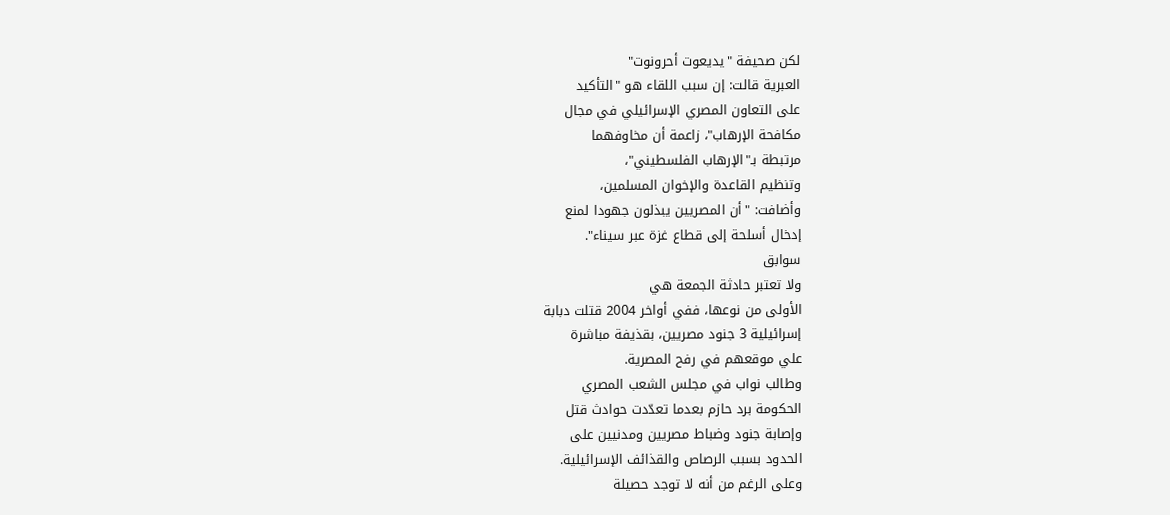لكن صحيفة "يديعوت أحرونوت"
العبرية قالت: إن سبب اللقاء هو "التأكيد
على التعاون المصري الإسرائيلي في مجال
مكافحة الإرهاب"، زاعمة أن مخاوفهما
مرتبطة بـ"الإرهاب الفلسطيني"،
وتنظيم القاعدة والإخوان المسلمين،
وأضافت: "أن المصريين يبذلون جهودا لمنع
إدخال أسلحة إلى قطاع غزة عبر سيناء".
سوابق
ولا تعتبر حادثة الجمعة هي
الأولى من نوعها، ففي أواخر 2004 قتلت دبابة
إسرائيلية 3 جنود مصريين، بقذيفة مباشرة
علي موقعهم في رفح المصرية.
وطالب نواب في مجلس الشعب المصري
الحكومة برد حازم بعدما تعدّدت حوادث قتل
وإصابة جنود وضباط مصريين ومدنيين على
الحدود بسبب الرصاص والقذائف الإسرائيلية.
وعلى الرغم من أنه لا توجد حصيلة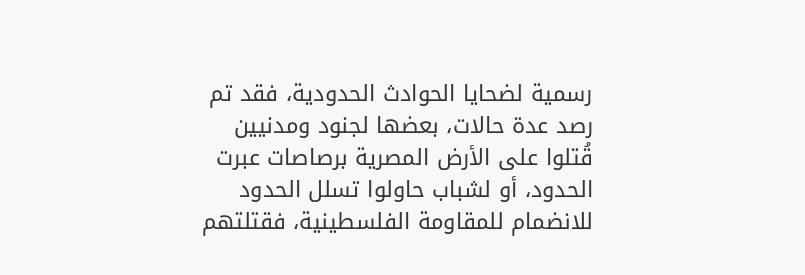رسمية لضحايا الحوادث الحدودية، فقد تم
رصد عدة حالات، بعضها لجنود ومدنيين
قُتلوا على الأرض المصرية برصاصات عبرت
الحدود، أو لشباب حاولوا تسلل الحدود
للانضمام للمقاومة الفلسطينية، فقتلتهم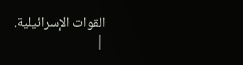القوات الإسرائيلية.
|